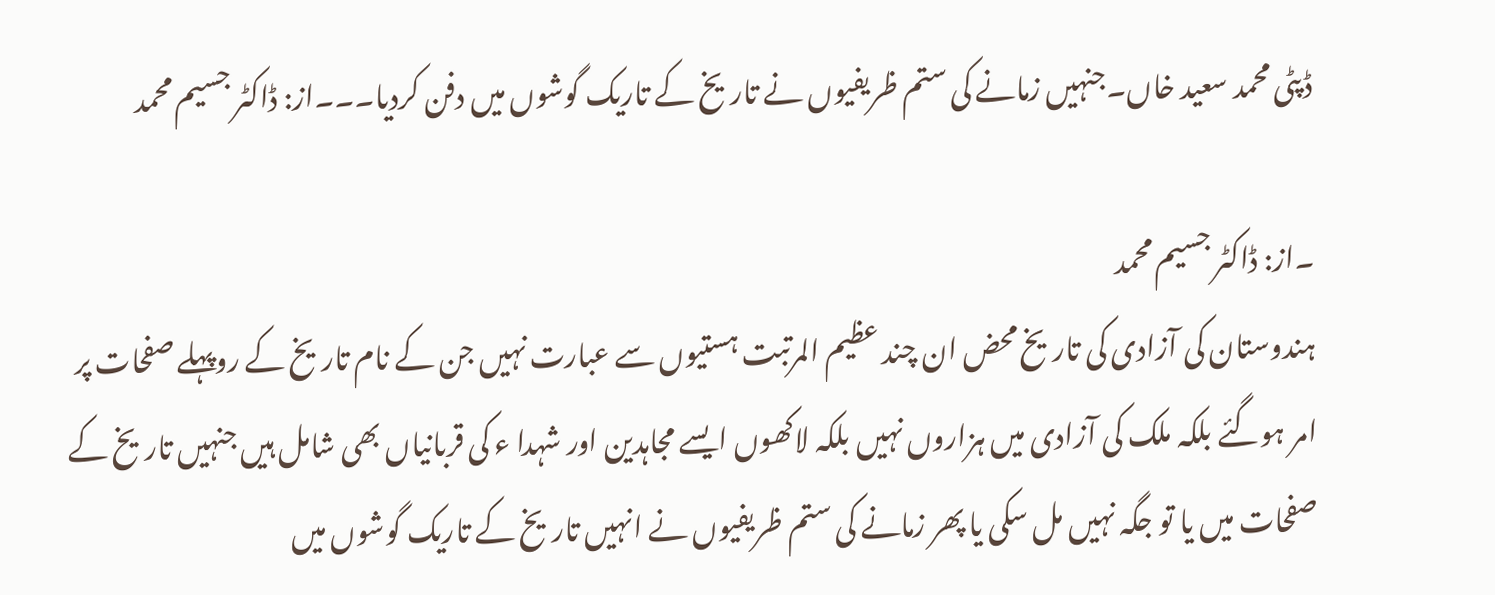ڈپٹی محمد سعید خاں۔جنہیں زمانے کی ستم ظریفیوں نے تاریخ کے تاریک گوشوں میں دفن کردیا۔۔۔از: ڈاکٹر جسیم محمد

۔از: ڈاکٹر جسیم محمد
ہندوستان کی آزادی کی تاریخ محض ان چند عظیم المرتبت ہستیوں سے عبارت نہیں جن کے نام تاریخ کے روپہلے صفحات پر امر ہوگئے بلکہ ملک کی آزادی میں ہزاروں نہیں بلکہ لاکھوں ایسے مجاہدین اور شہدا ء کی قربانیاں بھی شامل ہیں جنہیں تاریخ کے صفحات میں یا تو جگہ نہیں مل سکی یا پھر زمانے کی ستم ظریفیوں نے انہیں تاریخ کے تاریک گوشوں میں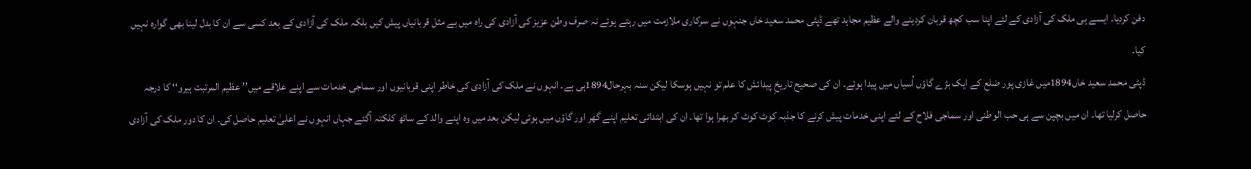دفن کردیا۔ ایسے ہی ملک کی آزادی کے لئے اپنا سب کچھ قربان کردینے والے عظیم مجاہد تھے ڈپٹی محمد سعید خاں جنہوں نے سرکاری ملازمت میں رہتے ہوئے نہ صرف وطن عزیز کی آزادی کی راہ میں بے مثل قربانیاں پیش کیں بلکہ ملک کی آزادی کے بعد کسی سے ان کا بدل لینا بھی گوارہ نہیں کیا۔
ڈپٹی محمد سعید خاں1894میں غازی پور ضلع کے ایک بڑے گاؤں اُسیاں میں پیدا ہوئے۔ ان کی صحیح تاریخِ پیدائش کا علم تو نہیں ہوسکا لیکن سنہ بہرحال1894ہی ہے۔ انہوں نے ملک کی آزادی کی خاطر اپنی قربانیوں اور سماجی خدمات سے اپنے علاقے میں’’ عظیم المرتبت ہیرو‘‘ کا درجہ حاصل کرلیا تھا۔ ان میں بچپن سے ہی حب الوطنی اور سماجی فلاح کے لئے اپنی خدمات پیش کرنے کا جذبہ کوٹ کوٹ کر بھرا ہوا تھا۔ ان کی ابتدائی تعلیم اپنے گھر اور گاؤں میں ہوئی لیکن بعد میں وہ اپنے والد کے ساتھ کلکتہ آگئے جہاں انہوں نے اعلیٰ تعلیم حاصل کی۔ ان کا دور ملک کی آزادی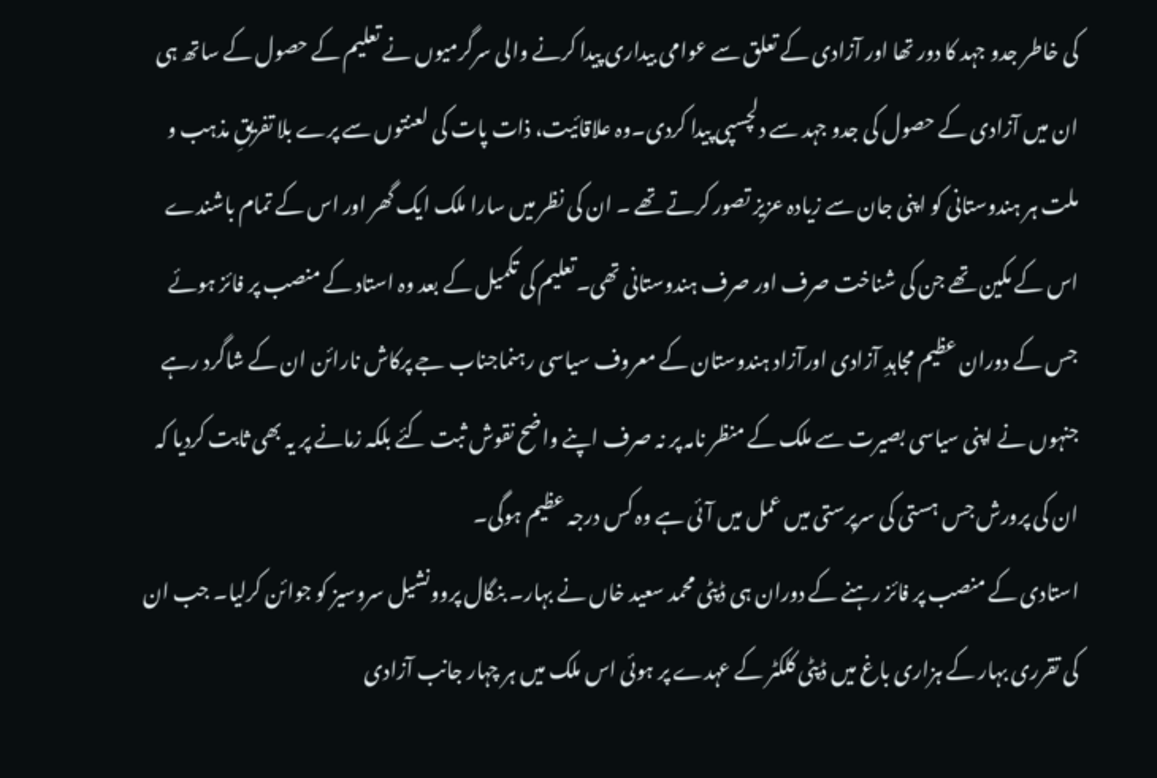کی خاطر جدو جہد کا دور تھا اور آزادی کے تعلق سے عوامی بیداری پیدا کرنے والی سرگرمیوں نے تعلیم کے حصول کے ساتھ ہی ان میں آزادی کے حصول کی جدو جہد سے دلچسپی پیدا کردی۔وہ علاقائیت، ذات پات کی لعنتوں سے پرے بلا تفریقِ مذہب و ملت ہر ہندوستانی کو اپنی جان سے زیادہ عزیز تصور کرتے تھے ۔ ان کی نظر میں سارا ملک ایک گھر اور اس کے تمام باشندے اس کے مکین تھے جن کی شناخت صرف اور صرف ہندوستانی تھی۔تعلیم کی تکمیل کے بعد وہ استاد کے منصب پر فائز ہوئے جس کے دوران عظیم مجاہدِ آزادی اورآزاد ہندوستان کے معروف سیاسی رہنماجناب جے پرکاش نارائن ان کے شاگرد رہے جنہوں نے اپنی سیاسی بصیرت سے ملک کے منظر نامہ پر نہ صرف اپنے واضح نقوش ثبت کئے بلکہ زمانے پر یہ بھی ثابت کردیا کہ ان کی پرورش جس ہستی کی سرپرستی میں عمل میں آئی ہے وہ کس درجہ عظیم ہوگی۔
استادی کے منصب پر فائز رہنے کے دوران ہی ڈپٹی محمد سعید خاں نے بہار۔ بنگال پروونشیل سروسیز کو جوائن کرلیا۔ جب ان کی تقرری بہار کے ہزاری باغ میں ڈپٹی کلکٹر کے عہدے پر ہوئی اس ملک میں ہر چہار جانب آزادی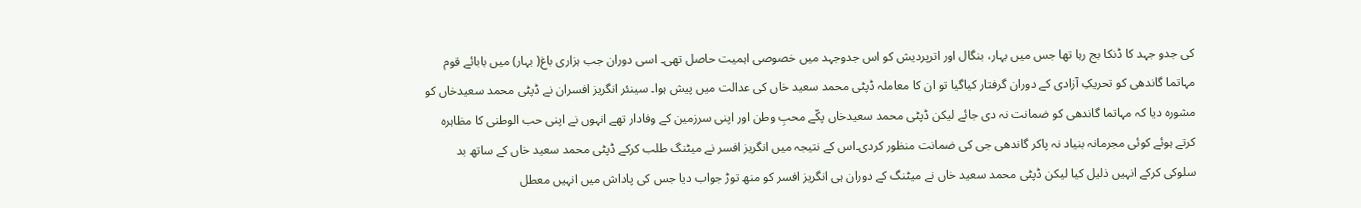کی جدو جہد کا ڈنکا بج رہا تھا جس میں بہار، بنگال اور اترپردیش کو اس جدوجہد میں خصوصی اہمیت حاصل تھی۔ اسی دوران جب ہزاری باغ( بہار) میں بابائے قوم مہاتما گاندھی کو تحریکِ آزادی کے دوران گرفتار کیاگیا تو ان کا معاملہ ڈپٹی محمد سعید خاں کی عدالت میں پیش ہوا۔ سینئر انگریز افسران نے ڈپٹی محمد سعیدخاں کو مشورہ دیا کہ مہاتما گاندھی کو ضمانت نہ دی جائے لیکن ڈپٹی محمد سعیدخاں پکّے محبِ وطن اور اپنی سرزمین کے وفادار تھے انہوں نے اپنی حب الوطنی کا مظاہرہ کرتے ہوئے کوئی مجرمانہ بنیاد نہ پاکر گاندھی جی کی ضمانت منظور کردی۔اس کے نتیجہ میں انگریز افسر نے میٹنگ طلب کرکے ڈپٹی محمد سعید خاں کے ساتھ بد سلوکی کرکے انہیں ذلیل کیا لیکن ڈپٹی محمد سعید خاں نے میٹنگ کے دوران ہی انگریز افسر کو منھ توڑ جواب دیا جس کی پاداش میں انہیں معطل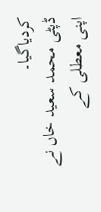کردیاگیا۔
ڈپٹی محمد سعید خاں نے اپنی معطلی کے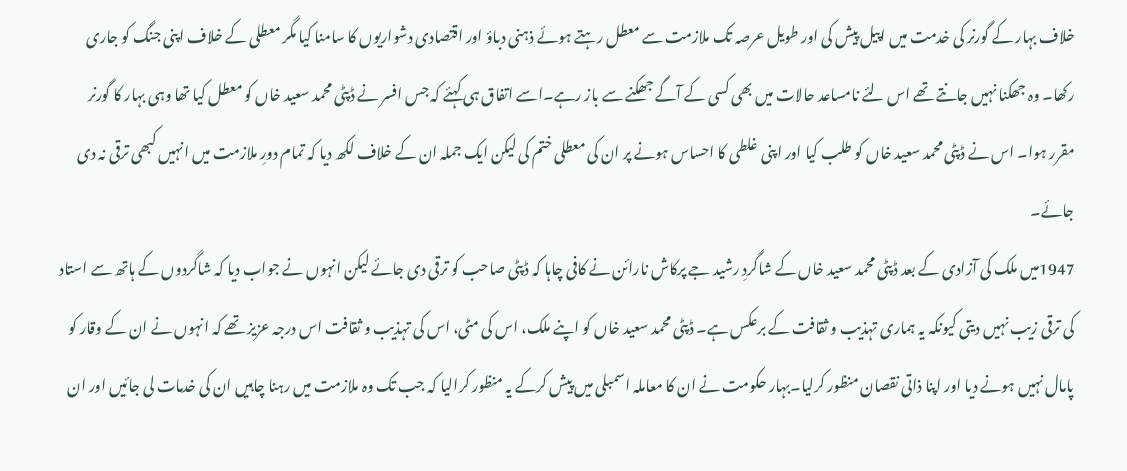خلاف بہار کے گورنر کی خدمت میں اپیل پیش کی اور طویل عرصہ تک ملازمت سے معطل رہتے ہوئے ذہنی دباؤ اور اقتصادی دشواریوں کا سامنا کیا مگر معطلی کے خلاف اپنی جنگ کو جاری رکھا۔ وہ جھکنا نہیں جانتے تھے اس لئے نامساعد حالات میں بھی کسی کے آگے جھکنے سے باز رہے۔اسے اتفاق ہی کہئے کہ جس افسر نے ڈپٹی محمد سعید خاں کو معطل کیا تھا وہی بہار کا گورنر مقرر ہوا۔ اس نے ڈپٹی محمد سعید خاں کو طلب کیا اور اپنی غلطی کا احساس ہونے پر ان کی معطلی ختم کی لیکن ایک جملہ ان کے خلاف لکھ دیا کہ تمام دورِ ملازمت میں انہیں کبھی ترقی نہ دی جائے۔
1947میں ملک کی آزادی کے بعد ڈپٹی محمد سعید خاں کے شاگردِ رشید جے پرکاش نارائن نے کافی چاہا کہ ڈپٹی صاحب کو ترقی دی جائے لیکن انہوں نے جواب دیا کہ شاگردوں کے ہاتھ سے استاد کی ترقی زیب نہیں دیتی کیونکہ یہ ہماری تہذیب و ثقافت کے برعکس ہے۔ ڈپٹی محمد سعید خاں کو اپنے ملک، اس کی مٹی، اس کی تہذیب و ثقافت اس درجہ عزیز تھے کہ انہوں نے ان کے وقار کو پامال نہیں ہونے دیا اور اپنا ذاتی نقصان منظور کرلیا۔بہار حکومت نے ان کا معاملہ اسمبلی میں پیش کرکے یہ منظور کرالیا کہ جب تک وہ ملازمت میں رہنا چاہیں ان کی خدمات لی جائیں اور ان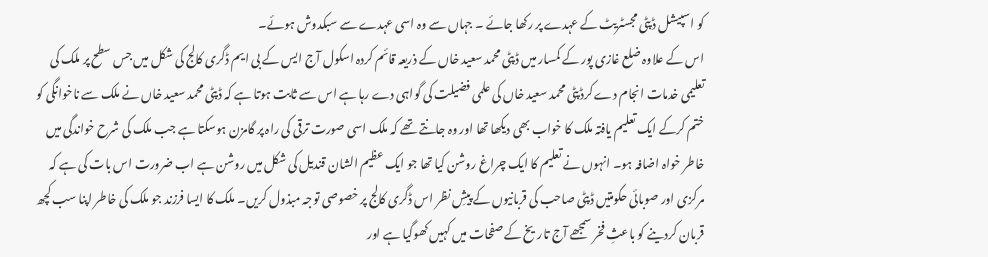کو اسپیشل ڈپٹی مجسٹریٹ کے عہدے پر رکھا جائے ۔ جہاں سے وہ اسی عہدے سے سبکدوش ہوئے۔
اس کے علاوہ ضلع غازی پور کے کمسار میں ڈپٹی محمد سعید خاں کے ذریعہ قائم کردہ اسکول آج ایس کے بی ایم ڈگری کالج کی شکل میں جس سطح پر ملک کی تعلیمی خدمات انجام دے کرڈپٹی محمد سعید خاں کی علمی فضیلت کی گواہی دے رہا ہے اس سے ثابت ہوتا ہے کہ ڈپٹی محمد سعید خاں نے ملک سے ناخوانگی کو ختم کرکے ایک تعلیم یافتہ ملک کا خواب بھی دیکھا تھا اور وہ جانتے تھے کہ ملک اسی صورت ترقی کی راہ پر گامزن ہوسکتا ہے جب ملک کی شرح خواندگی میں خاطر خواہ اضافہ ہو۔ انہوں نے تعلیم کا ایک چراغ روشن کیا تھا جو ایک عظیم الشان قندیل کی شکل میں روشن ہے اب ضرورت اس بات کی ہے کہ مرکزی اور صوبائی حکومتیں ڈپٹی صاحب کی قربانیوں کے پیشِ نظر اس ڈگری کالج پر خصوصی توجہ مبذول کریں۔ ملک کا ایسا فرزند جو ملک کی خاطر اپنا سب کچھ قربان کردینے کو باعثِ فخر سمجھے آج تاریخ کے صفحات میں کہیں کھوگیا ہے اور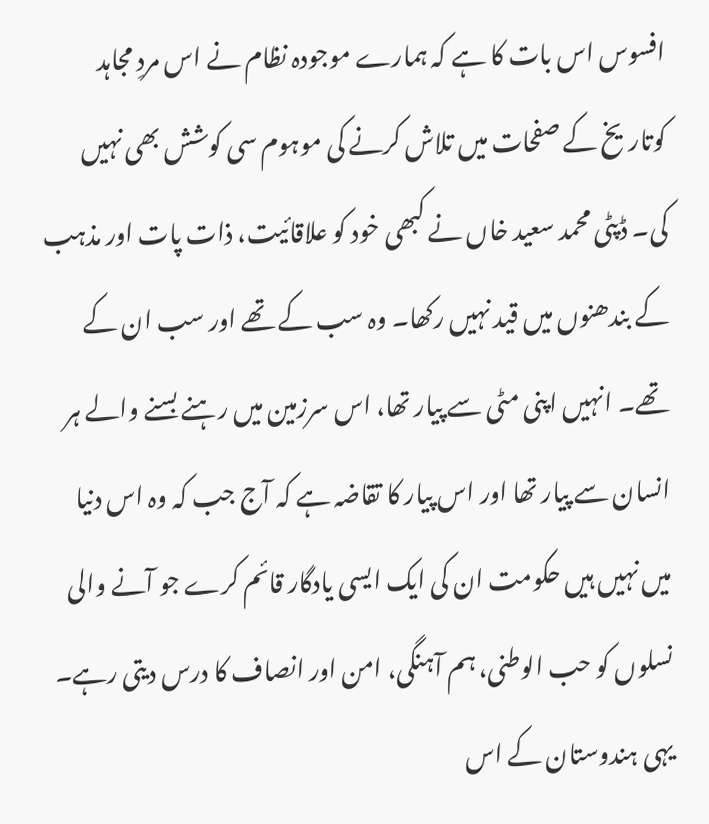افسوس اس بات کا ہے کہ ہمارے موجودہ نظام نے اس مردِ مجاہد کوتاریخ کے صفحات میں تلاش کرنے کی موہوم سی کوشش بھی نہیں کی۔ ڈپٹی محمد سعید خاں نے کبھی خود کو علاقائیت، ذات پات اور مذہب کے بندھنوں میں قید نہیں رکھا۔ وہ سب کے تھے اور سب ان کے تھے۔ انہیں اپنی مٹی سے پیار تھا، اس سرزمین میں رہنے بسنے والے ہر انسان سے پیار تھا اور اس پیار کا تقاضہ ہے کہ آج جب کہ وہ اس دنیا میں نہیں ہیں حکومت ان کی ایک ایسی یادگار قائم کرے جو آنے والی نسلوں کو حب الوطنی، ہم آہنگی، امن اور انصاف کا درس دیتی رہے۔ یہی ہندوستان کے اس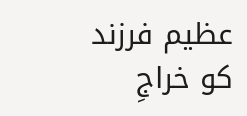عظیم فرزند کو خراجِ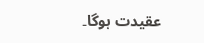عقیدت ہوگا۔